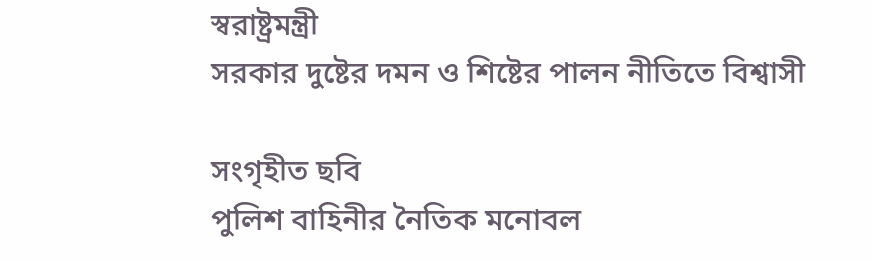স্বরাষ্ট্রমন্ত্রী
সরকার দুষ্টের দমন ও শিষ্টের পালন নীতিতে বিশ্বাসী

সংগৃহীত ছবি
পুলিশ বাহিনীর নৈতিক মনোবল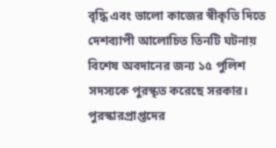বৃদ্ধি এবং ভালো কাজের স্বীকৃতি দিতে দেশব্যাপী আলোচিত তিনটি ঘটনায় বিশেষ অবদানের জন্য ১৫ পুলিশ সদস্যকে পুরস্কৃত করেছে সরকার। পুরস্কারপ্রাপ্তদের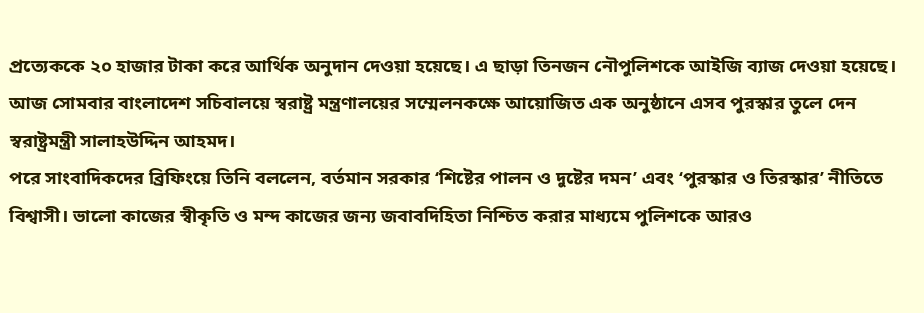প্রত্যেককে ২০ হাজার টাকা করে আর্থিক অনুদান দেওয়া হয়েছে। এ ছাড়া তিনজন নৌপুলিশকে আইজি ব্যাজ দেওয়া হয়েছে।
আজ সোমবার বাংলাদেশ সচিবালয়ে স্বরাষ্ট্র মন্ত্রণালয়ের সম্মেলনকক্ষে আয়োজিত এক অনুষ্ঠানে এসব পুরস্কার তুলে দেন স্বরাষ্ট্রমন্ত্রী সালাহউদ্দিন আহমদ।
পরে সাংবাদিকদের ব্রিফিংয়ে তিনি বললেন, বর্তমান সরকার ‘শিষ্টের পালন ও দুষ্টের দমন’ এবং ‘পুরস্কার ও তিরস্কার’ নীতিতে বিশ্বাসী। ভালো কাজের স্বীকৃতি ও মন্দ কাজের জন্য জবাবদিহিতা নিশ্চিত করার মাধ্যমে পুলিশকে আরও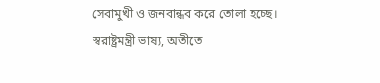সেবামুখী ও জনবান্ধব করে তোলা হচ্ছে।
স্বরাষ্ট্রমন্ত্রী ভাষ্য, অতীতে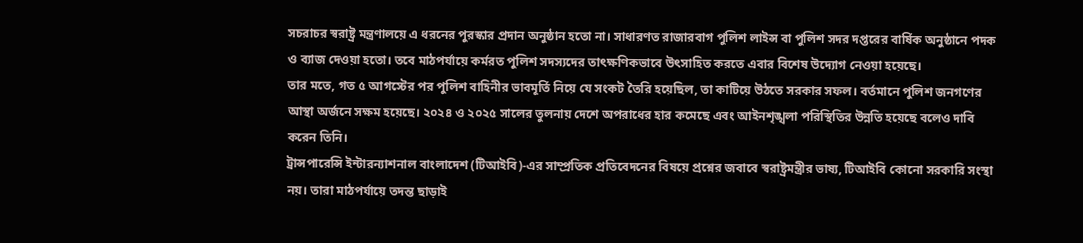সচরাচর স্বরাষ্ট্র মন্ত্রণালয়ে এ ধরনের পুরস্কার প্রদান অনুষ্ঠান হতো না। সাধারণত রাজারবাগ পুলিশ লাইন্স বা পুলিশ সদর দপ্তরের বার্ষিক অনুষ্ঠানে পদক ও ব্যাজ দেওয়া হতো। তবে মাঠপর্যায়ে কর্মরত পুলিশ সদস্যদের তাৎক্ষণিকভাবে উৎসাহিত করতে এবার বিশেষ উদ্যোগ নেওয়া হয়েছে।
তার মতে, গত ৫ আগস্টের পর পুলিশ বাহিনীর ভাবমূর্তি নিয়ে যে সংকট তৈরি হয়েছিল, তা কাটিয়ে উঠতে সরকার সফল। বর্তমানে পুলিশ জনগণের আস্থা অর্জনে সক্ষম হয়েছে। ২০২৪ ও ২০২৫ সালের তুলনায় দেশে অপরাধের হার কমেছে এবং আইনশৃঙ্খলা পরিস্থিতির উন্নতি হয়েছে বলেও দাবি করেন তিনি।
ট্রান্সপারেন্সি ইন্টারন্যাশনাল বাংলাদেশ (টিআইবি)-এর সাম্প্রতিক প্রতিবেদনের বিষয়ে প্রশ্নের জবাবে স্বরাষ্ট্রমন্ত্রীর ভাষ্য, টিআইবি কোনো সরকারি সংস্থা নয়। তারা মাঠপর্যায়ে তদন্ত ছাড়াই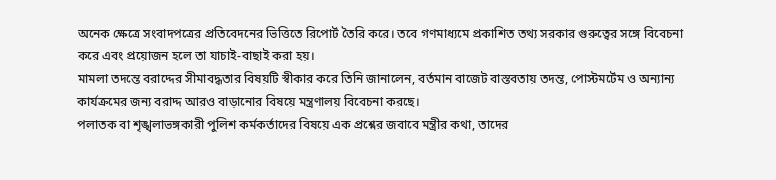অনেক ক্ষেত্রে সংবাদপত্রের প্রতিবেদনের ভিত্তিতে রিপোর্ট তৈরি করে। তবে গণমাধ্যমে প্রকাশিত তথ্য সরকার গুরুত্বের সঙ্গে বিবেচনা করে এবং প্রয়োজন হলে তা যাচাই-বাছাই করা হয়।
মামলা তদন্তে বরাদ্দের সীমাবদ্ধতার বিষয়টি স্বীকার করে তিনি জানালেন, বর্তমান বাজেট বাস্তবতায় তদন্ত, পোস্টমর্টেম ও অন্যান্য কার্যক্রমের জন্য বরাদ্দ আরও বাড়ানোর বিষয়ে মন্ত্রণালয় বিবেচনা করছে।
পলাতক বা শৃঙ্খলাভঙ্গকারী পুলিশ কর্মকর্তাদের বিষয়ে এক প্রশ্নের জবাবে মন্ত্রীর কথা, তাদের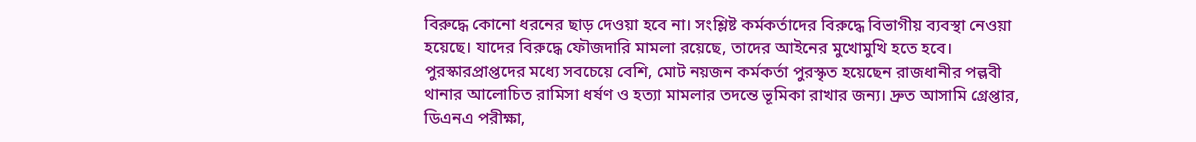বিরুদ্ধে কোনো ধরনের ছাড় দেওয়া হবে না। সংশ্লিষ্ট কর্মকর্তাদের বিরুদ্ধে বিভাগীয় ব্যবস্থা নেওয়া হয়েছে। যাদের বিরুদ্ধে ফৌজদারি মামলা রয়েছে, তাদের আইনের মুখোমুখি হতে হবে।
পুরস্কারপ্রাপ্তদের মধ্যে সবচেয়ে বেশি, মোট নয়জন কর্মকর্তা পুরস্কৃত হয়েছেন রাজধানীর পল্লবী থানার আলোচিত রামিসা ধর্ষণ ও হত্যা মামলার তদন্তে ভূমিকা রাখার জন্য। দ্রুত আসামি গ্রেপ্তার, ডিএনএ পরীক্ষা,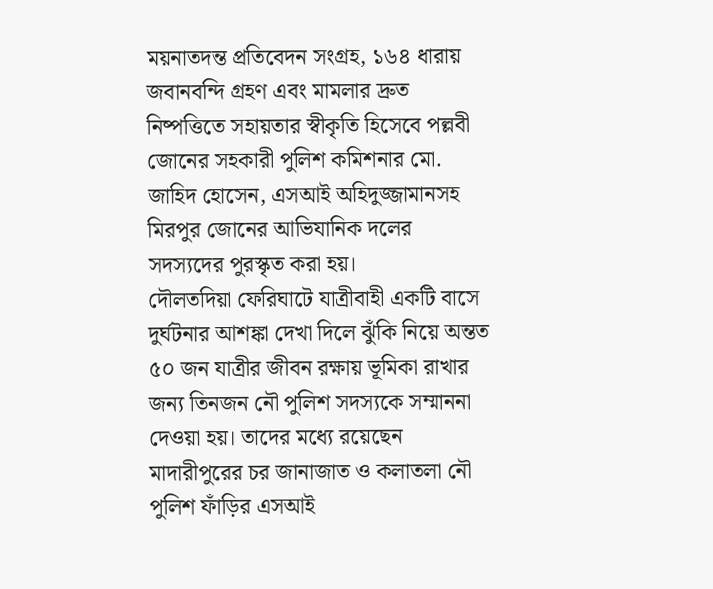ময়নাতদন্ত প্রতিবেদন সংগ্রহ, ১৬৪ ধারায় জবানবন্দি গ্রহণ এবং মামলার দ্রুত নিষ্পত্তিতে সহায়তার স্বীকৃতি হিসেবে পল্লবী জোনের সহকারী পুলিশ কমিশনার মো. জাহিদ হোসেন, এসআই অহিদুজ্জামানসহ মিরপুর জোনের আভিযানিক দলের সদস্যদের পুরস্কৃত করা হয়।
দৌলতদিয়া ফেরিঘাটে যাত্রীবাহী একটি বাসে দুর্ঘটনার আশঙ্কা দেখা দিলে ঝুঁকি নিয়ে অন্তত ৫০ জন যাত্রীর জীবন রক্ষায় ভূমিকা রাখার জন্য তিনজন নৌ পুলিশ সদস্যকে সম্মাননা দেওয়া হয়। তাদের মধ্যে রয়েছেন মাদারীপুরের চর জানাজাত ও কলাতলা নৌ পুলিশ ফাঁড়ির এসআই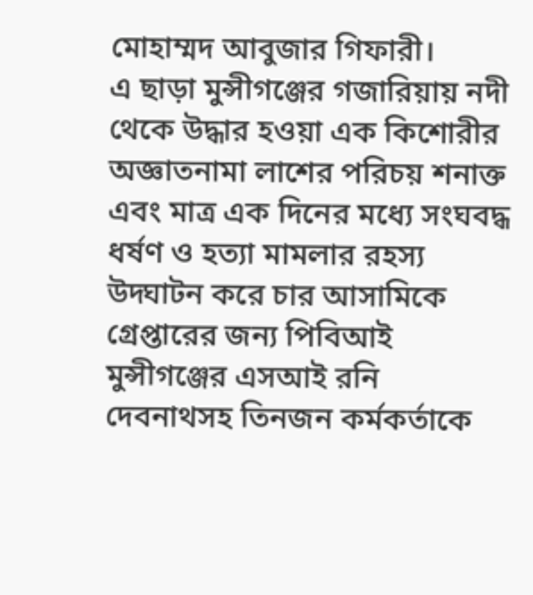মোহাম্মদ আবুজার গিফারী।
এ ছাড়া মুন্সীগঞ্জের গজারিয়ায় নদী থেকে উদ্ধার হওয়া এক কিশোরীর অজ্ঞাতনামা লাশের পরিচয় শনাক্ত এবং মাত্র এক দিনের মধ্যে সংঘবদ্ধ ধর্ষণ ও হত্যা মামলার রহস্য উদ্ঘাটন করে চার আসামিকে গ্রেপ্তারের জন্য পিবিআই মুন্সীগঞ্জের এসআই রনি দেবনাথসহ তিনজন কর্মকর্তাকে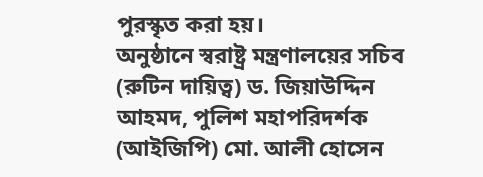পুরস্কৃত করা হয়।
অনুষ্ঠানে স্বরাষ্ট্র মন্ত্রণালয়ের সচিব (রুটিন দায়িত্ব) ড. জিয়াউদ্দিন আহমদ, পুলিশ মহাপরিদর্শক (আইজিপি) মো. আলী হোসেন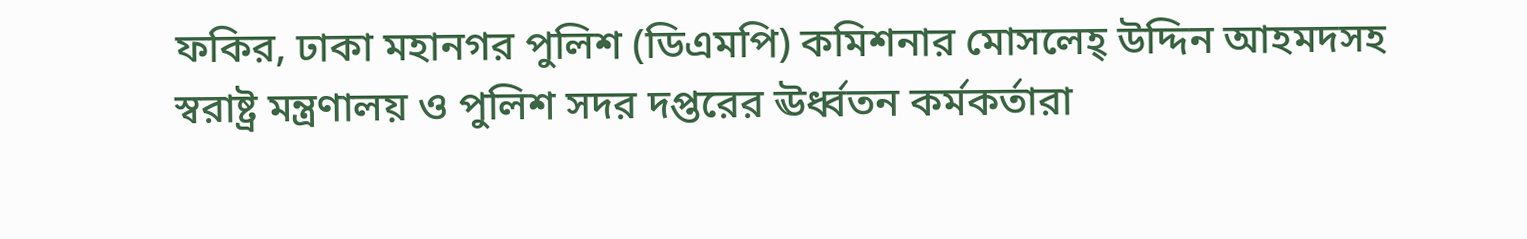ফকির, ঢাকা মহানগর পুলিশ (ডিএমপি) কমিশনার মোসলেহ্ উদ্দিন আহমদসহ স্বরাষ্ট্র মন্ত্রণালয় ও পুলিশ সদর দপ্তরের ঊর্ধ্বতন কর্মকর্তারা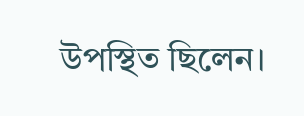উপস্থিত ছিলেন।